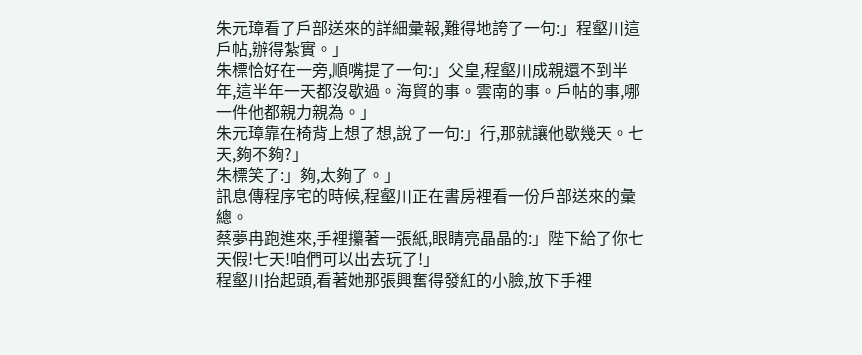朱元璋看了戶部送來的詳細彙報,難得地誇了一句:」程壑川這戶帖,辦得紮實。」
朱標恰好在一旁,順嘴提了一句:」父皇,程壑川成親還不到半年,這半年一天都沒歇過。海貿的事。雲南的事。戶帖的事,哪一件他都親力親為。」
朱元璋靠在椅背上想了想,說了一句:」行,那就讓他歇幾天。七天,夠不夠?」
朱標笑了:」夠,太夠了。」
訊息傳程序宅的時候,程壑川正在書房裡看一份戶部送來的彙總。
蔡夢冉跑進來,手裡攥著一張紙,眼睛亮晶晶的:」陛下給了你七天假!七天!咱們可以出去玩了!」
程壑川抬起頭,看著她那張興奮得發紅的小臉,放下手裡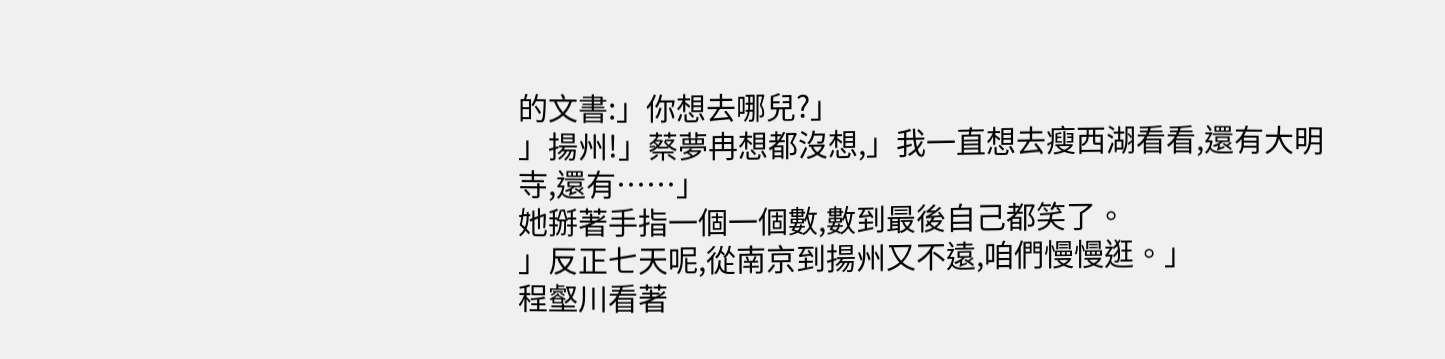的文書:」你想去哪兒?」
」揚州!」蔡夢冉想都沒想,」我一直想去瘦西湖看看,還有大明寺,還有……」
她掰著手指一個一個數,數到最後自己都笑了。
」反正七天呢,從南京到揚州又不遠,咱們慢慢逛。」
程壑川看著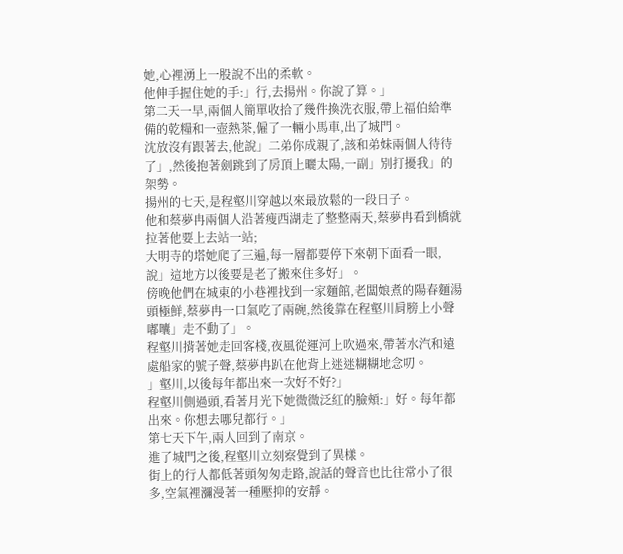她,心裡湧上一股說不出的柔軟。
他伸手握住她的手:」行,去揚州。你說了算。」
第二天一早,兩個人簡單收拾了幾件換洗衣服,帶上福伯給準備的乾糧和一壺熱茶,僱了一輛小馬車,出了城門。
沈放沒有跟著去,他說」二弟你成親了,該和弟妹兩個人待待了」,然後抱著劍跳到了房頂上曬太陽,一副」別打擾我」的架勢。
揚州的七天,是程壑川穿越以來最放鬆的一段日子。
他和蔡夢冉兩個人沿著瘦西湖走了整整兩天,蔡夢冉看到橋就拉著他要上去站一站;
大明寺的塔她爬了三遍,每一層都要停下來朝下面看一眼,說」這地方以後要是老了搬來住多好」。
傍晚他們在城東的小巷裡找到一家麵館,老闆娘煮的陽春麵湯頭極鮮,蔡夢冉一口氣吃了兩碗,然後靠在程壑川肩膀上小聲嘟囔」走不動了」。
程壑川揹著她走回客棧,夜風從運河上吹過來,帶著水汽和遠處船家的號子聲,蔡夢冉趴在他背上迷迷糊糊地念叨。
」壑川,以後每年都出來一次好不好?」
程壑川側過頭,看著月光下她微微泛紅的臉頰:」好。每年都出來。你想去哪兒都行。」
第七天下午,兩人回到了南京。
進了城門之後,程壑川立刻察覺到了異樣。
街上的行人都低著頭匆匆走路,說話的聲音也比往常小了很多,空氣裡瀰漫著一種壓抑的安靜。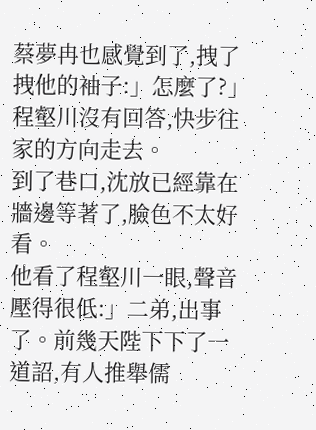蔡夢冉也感覺到了,拽了拽他的袖子:」怎麼了?」
程壑川沒有回答,快步往家的方向走去。
到了巷口,沈放已經靠在牆邊等著了,臉色不太好看。
他看了程壑川一眼,聲音壓得很低:」二弟,出事了。前幾天陛下下了一道詔,有人推舉儒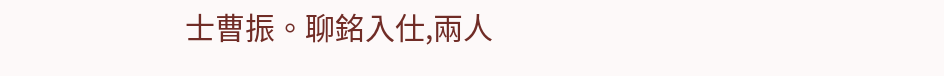士曹振。聊銘入仕,兩人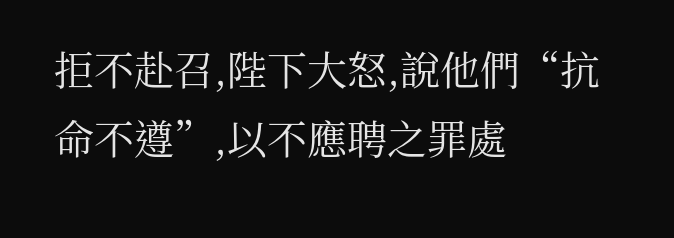拒不赴召,陛下大怒,說他們“抗命不遵”,以不應聘之罪處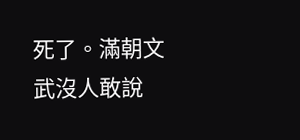死了。滿朝文武沒人敢說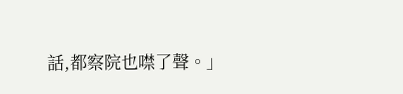話,都察院也噤了聲。」